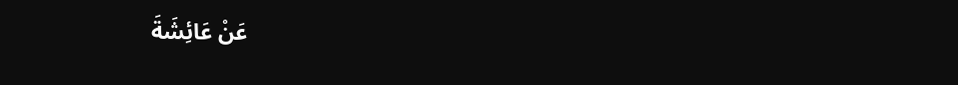عَنْ عَائِشَةَ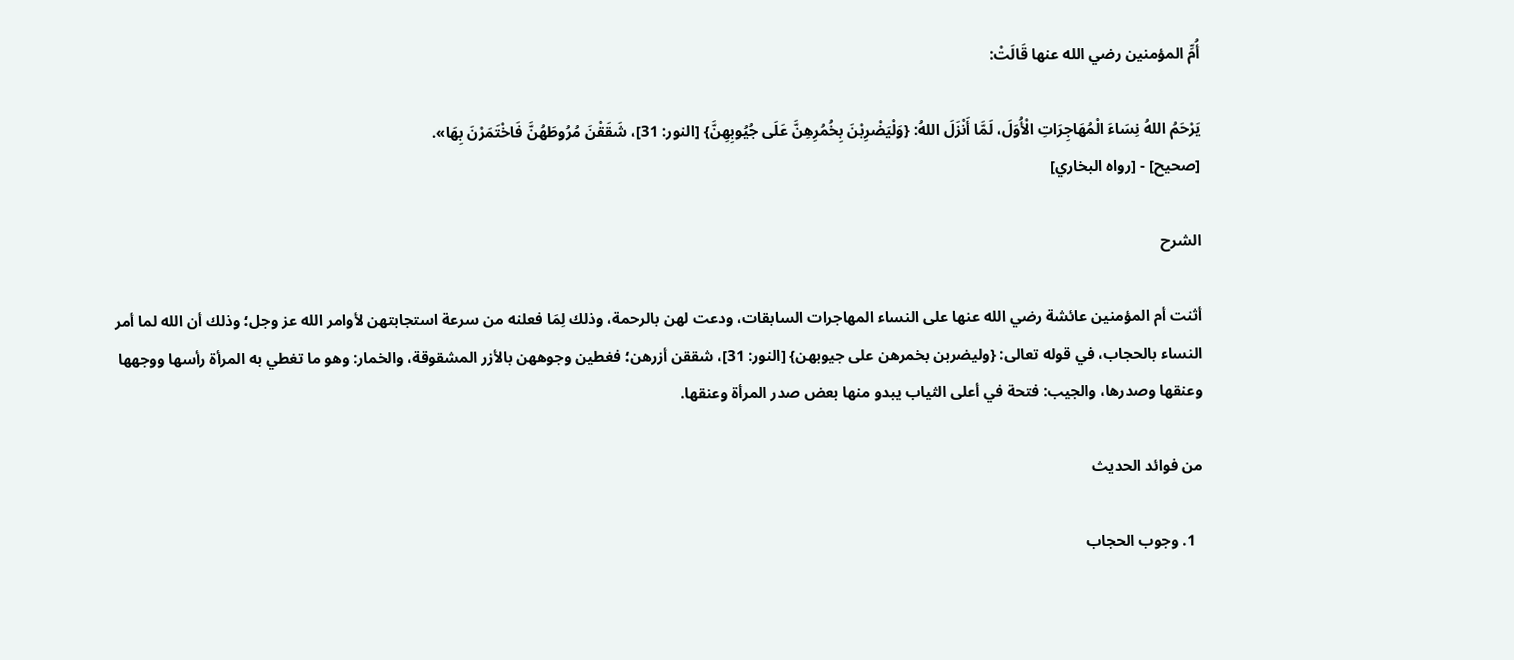أُمِّ المؤمنين رضي الله عنها قَالَتْ:

يَرْحَمُ اللهُ نِسَاءَ الْمُهَاجِرَاتِ الْأُوَلَ، لَمَّا أَنْزَلَ اللهُ: {وَلْيَضْرِبْنَ بِخُمُرِهِنَّ عَلَى جُيُوبِهِنَّ} [النور: 31]، شَقَقْنَ مُرُوطَهُنَّ فَاخْتَمَرْنَ بِهَا».
[صحيح] - [رواه البخاري]

الشرح

أثنت أم المؤمنين عائشة رضي الله عنها على النساء المهاجرات السابقات، ودعت لهن بالرحمة، وذلك لِمَا فعلنه من سرعة استجابتهن لأوامر الله عز وجل؛ وذلك أن الله لما أمر النساء بالحجاب، في قوله تعالى: {وليضربن بخمرهن على جيوبهن} [النور: 31]، شققن أزرهن؛ فغطين وجوههن بالأزر المشقوقة، والخمار: وهو ما تغطي به المرأة رأسها ووجهها وعنقها وصدرها، والجيب: فتحة في أعلى الثياب يبدو منها بعض صدر المرأة وعنقها.

من فوائد الحديث

  1. وجوب الحجاب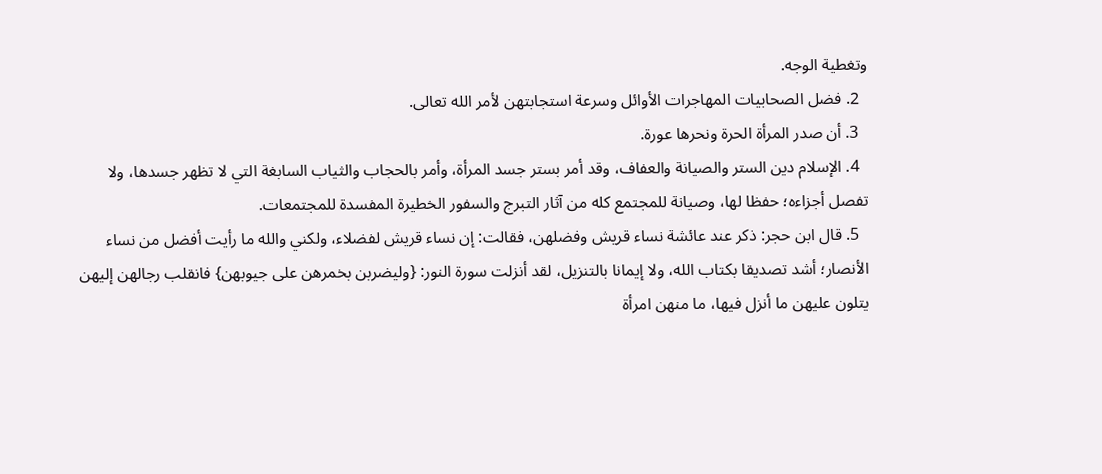وتغطية الوجه.
  2. فضل الصحابيات المهاجرات الأوائل وسرعة استجابتهن لأمر الله تعالى.
  3. أن صدر المرأة الحرة ونحرها عورة.
  4. الإسلام دين الستر والصيانة والعفاف، وقد أمر بستر جسد المرأة، وأمر بالحجاب والثياب السابغة التي لا تظهر جسدها، ولا تفصل أجزاءه؛ حفظا لها، وصيانة للمجتمع كله من آثار التبرج والسفور الخطيرة المفسدة للمجتمعات.
  5. قال ابن حجر: ذكر عند عائشة نساء قريش وفضلهن، فقالت: إن نساء قريش لفضلاء، ولكني والله ما رأيت أفضل من نساء الأنصار؛ أشد تصديقا بكتاب الله، ولا إيمانا بالتنزيل، لقد أنزلت سورة النور: {وليضربن بخمرهن على جيوبهن} فانقلب رجالهن إليهن يتلون عليهن ما أنزل فيها، ما منهن امرأة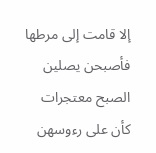إلا قامت إلى مرطها فأصبحن يصلين الصبح معتجرات كأن على رءوسهن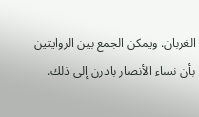الغربان. ويمكن الجمع بين الروايتين بأن نساء الأنصار بادرن إلى ذلك.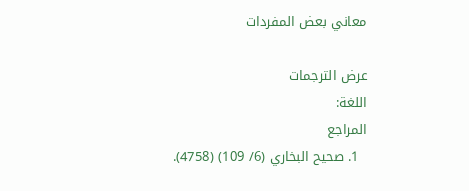معاني بعض المفردات

عرض الترجمات
اللغة:
المراجع
  1. صحيح البخاري (6/ 109) (4758).